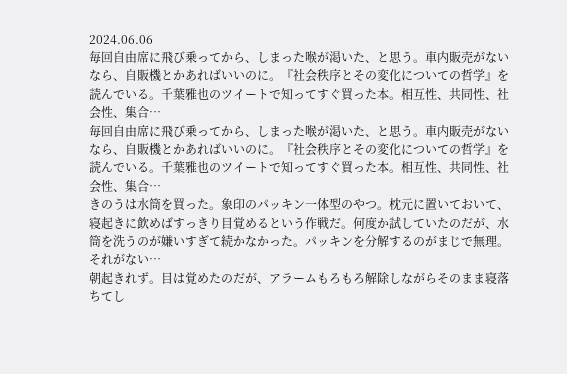2024.06.06
毎回自由席に飛び乗ってから、しまった喉が渇いた、と思う。車内販売がないなら、自販機とかあればいいのに。『社会秩序とその変化についての哲学』を読んでいる。千葉雅也のツイートで知ってすぐ買った本。相互性、共同性、社会性、集合…
毎回自由席に飛び乗ってから、しまった喉が渇いた、と思う。車内販売がないなら、自販機とかあればいいのに。『社会秩序とその変化についての哲学』を読んでいる。千葉雅也のツイートで知ってすぐ買った本。相互性、共同性、社会性、集合…
きのうは水筒を買った。象印のパッキン一体型のやつ。枕元に置いておいて、寝起きに飲めばすっきり目覚めるという作戦だ。何度か試していたのだが、水筒を洗うのが嫌いすぎて続かなかった。パッキンを分解するのがまじで無理。それがない…
朝起きれず。目は覚めたのだが、アラームもろもろ解除しながらそのまま寝落ちてし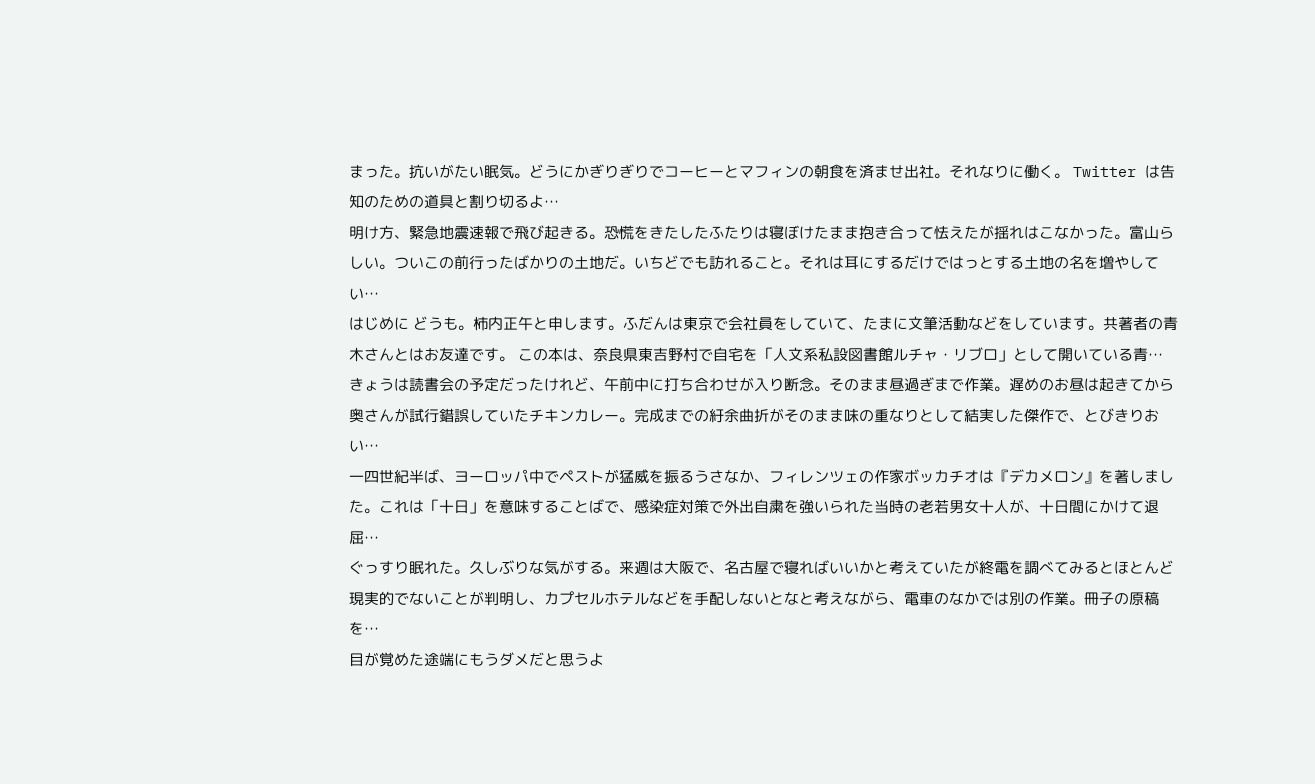まった。抗いがたい眠気。どうにかぎりぎりでコーヒーとマフィンの朝食を済ませ出社。それなりに働く。 Twitter は告知のための道具と割り切るよ…
明け方、緊急地震速報で飛び起きる。恐慌をきたしたふたりは寝ぼけたまま抱き合って怯えたが揺れはこなかった。富山らしい。ついこの前行ったばかりの土地だ。いちどでも訪れること。それは耳にするだけではっとする土地の名を増やしてい…
はじめに どうも。柿内正午と申します。ふだんは東京で会社員をしていて、たまに文筆活動などをしています。共著者の青木さんとはお友達です。 この本は、奈良県東吉野村で自宅を「人文系私設図書館ルチャ・リブロ」として開いている青…
きょうは読書会の予定だったけれど、午前中に打ち合わせが入り断念。そのまま昼過ぎまで作業。遅めのお昼は起きてから奥さんが試行錯誤していたチキンカレー。完成までの紆余曲折がそのまま味の重なりとして結実した傑作で、とびきりおい…
一四世紀半ば、ヨーロッパ中でペストが猛威を振るうさなか、フィレンツェの作家ボッカチオは『デカメロン』を著しました。これは「十日」を意味することばで、感染症対策で外出自粛を強いられた当時の老若男女十人が、十日間にかけて退屈…
ぐっすり眠れた。久しぶりな気がする。来週は大阪で、名古屋で寝ればいいかと考えていたが終電を調べてみるとほとんど現実的でないことが判明し、カプセルホテルなどを手配しないとなと考えながら、電車のなかでは別の作業。冊子の原稿を…
目が覚めた途端にもうダメだと思うよ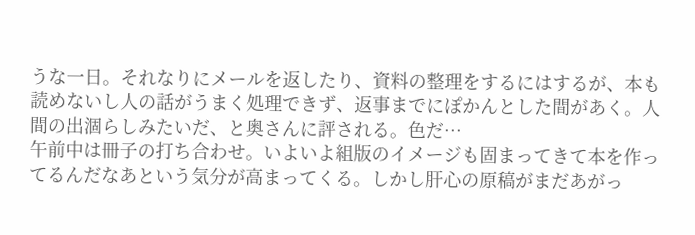うな一日。それなりにメールを返したり、資料の整理をするにはするが、本も読めないし人の話がうまく処理できず、返事までにぽかんとした間があく。人間の出涸らしみたいだ、と奥さんに評される。色だ…
午前中は冊子の打ち合わせ。いよいよ組版のイメージも固まってきて本を作ってるんだなあという気分が高まってくる。しかし肝心の原稿がまだあがっ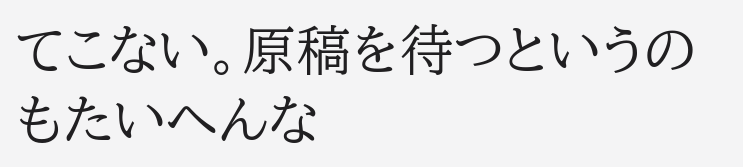てこない。原稿を待つというのもたいへんな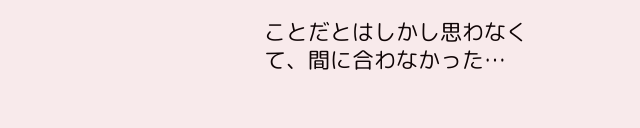ことだとはしかし思わなくて、間に合わなかった…